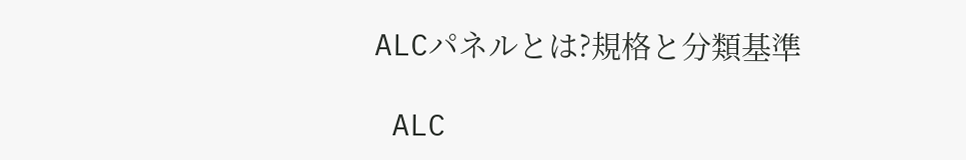ALCパネルとは?規格と分類基準

 ALC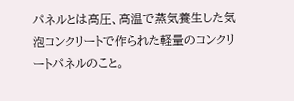パネルとは高圧、高温で蒸気養生した気泡コンクリートで作られた軽量のコンクリートパネルのこと。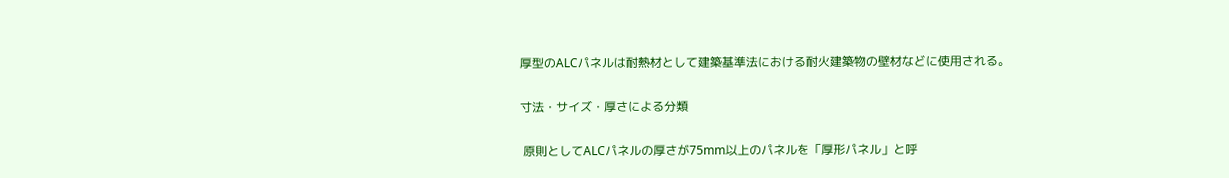厚型のALCパネルは耐熱材として建築基準法における耐火建築物の壁材などに使用される。

寸法・サイズ・厚さによる分類

 原則としてALCパネルの厚さが75mm以上のパネルを「厚形パネル」と呼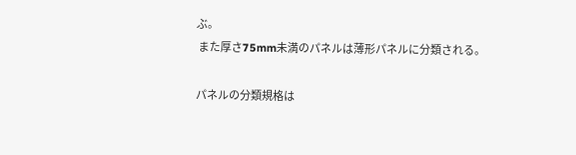ぶ。
 また厚さ75mm未満のパネルは薄形パネルに分類される。

パネルの分類規格は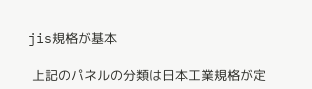jis規格が基本

 上記のパネルの分類は日本工業規格が定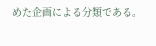めた企画による分類である。